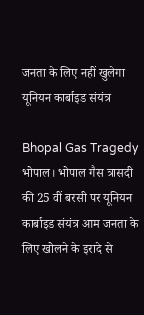जनता के लिए नहीं खुलेगा यूनियन कार्बाइड संयंत्र

Bhopal Gas Tragedy
भोपाल। भोपाल गैस त्रासदी की 25 वीं बरसी पर यूनियन कार्बाइड संयंत्र आम जनता के लिए खोलने के इरादे से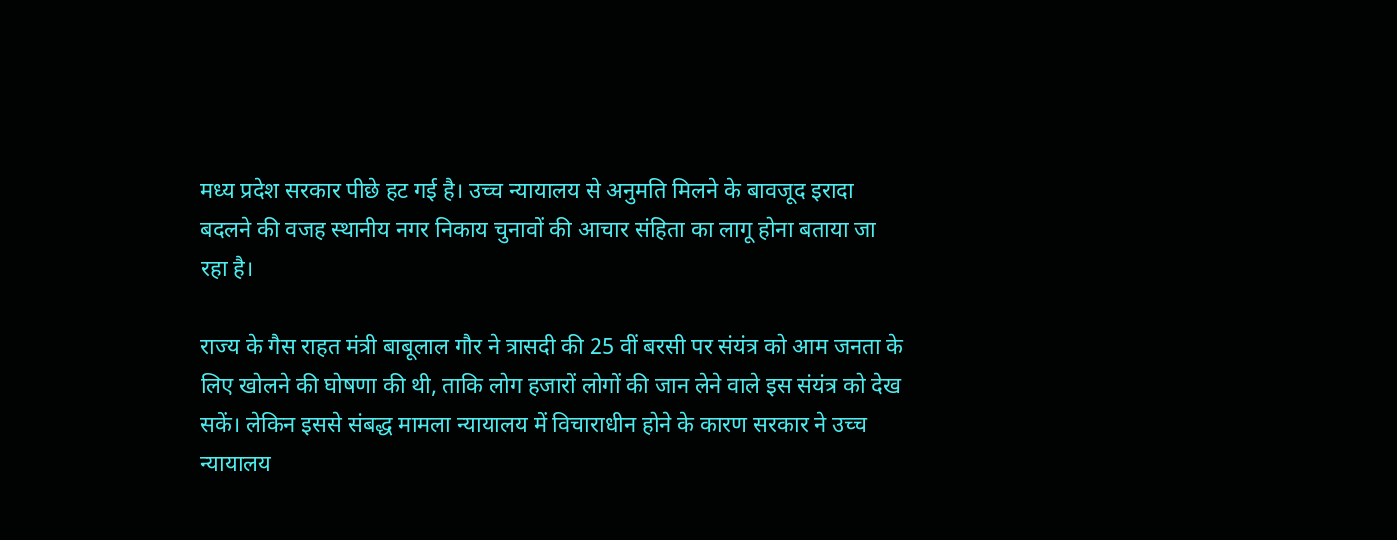मध्य प्रदेश सरकार पीछे हट गई है। उच्च न्यायालय से अनुमति मिलने के बावजूद इरादा बदलने की वजह स्थानीय नगर निकाय चुनावों की आचार संहिता का लागू होना बताया जा रहा है।

राज्य के गैस राहत मंत्री बाबूलाल गौर ने त्रासदी की 25 वीं बरसी पर संयंत्र को आम जनता के लिए खोलने की घोषणा की थी, ताकि लोग हजारों लोगों की जान लेने वाले इस संयंत्र को देख सकें। लेकिन इससे संबद्ध मामला न्यायालय में विचाराधीन होने के कारण सरकार ने उच्च न्यायालय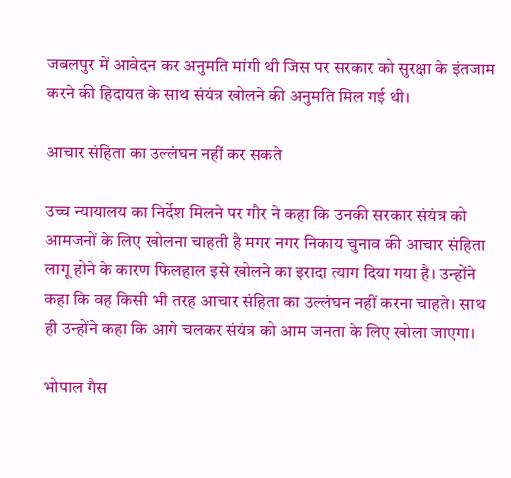जबलपुर में आवेदन कर अनुमति मांगी थी जिस पर सरकार को सुरक्षा के इंतजाम करने की हिदायत के साथ संयंत्र खोलने की अनुमति मिल गई थी।

आचार संहिता का उल्‍लंघन नहीं कर सकते

उच्च न्यायालय का निर्देश मिलने पर गौर ने कहा कि उनकी सरकार संयंत्र को आमजनों के लिए खोलना चाहती है मगर नगर निकाय चुनाव की आचार संहिता लागू होने के कारण फिलहाल इसे खोलने का इरादा त्याग दिया गया है। उन्होंने कहा कि वह किसी भी तरह आचार संहिता का उल्लंघन नहीं करना चाहते। साथ ही उन्होंने कहा कि आगे चलकर संयंत्र को आम जनता के लिए खोला जाएगा।

भोपाल गैस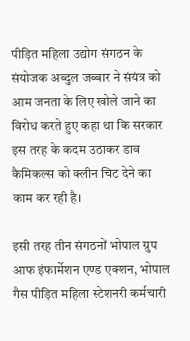पीड़ित महिला उद्योग संगठन के संयोजक अब्दुल जब्बार ने संयंत्र को आम जनता के लिए खोले जाने का विरोध करते हुए कहा था कि सरकार इस तरह के कदम उठाकर डाव कैमिकल्स को क्लीन चिट देने का काम कर रही है।

इसी तरह तीन संगठनों भोपाल ग्रुप आफ इंफार्मेशन एण्ड एक्शन, भोपाल गैस पीड़ित महिला स्टेशनरी कर्मचारी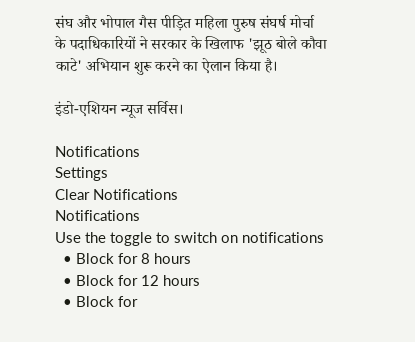संघ और भोपाल गैस पीड़ित महिला पुरुष संघर्ष मोर्चा के पदाधिकारियों ने सरकार के खिलाफ 'झूठ बोले कौवा काटे' अभियान शुरू करने का ऐलान किया है।

इंडो-एशियन न्यूज सर्विस।

Notifications
Settings
Clear Notifications
Notifications
Use the toggle to switch on notifications
  • Block for 8 hours
  • Block for 12 hours
  • Block for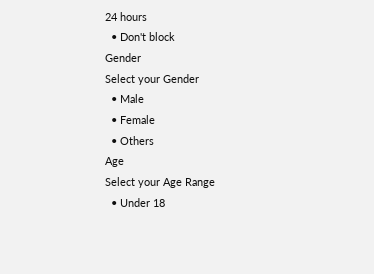24 hours
  • Don't block
Gender
Select your Gender
  • Male
  • Female
  • Others
Age
Select your Age Range
  • Under 18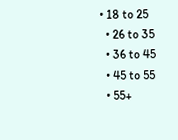• 18 to 25
  • 26 to 35
  • 36 to 45
  • 45 to 55
  • 55+